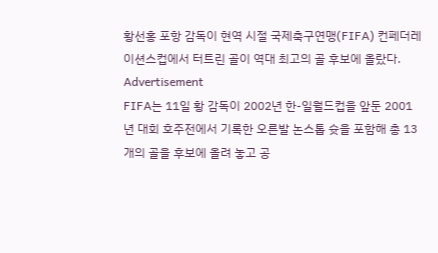황선홍 포항 감독이 현역 시절 국제축구연맹(FIFA) 컨페더레이션스컵에서 터트린 골이 역대 최고의 골 후보에 올랐다.
Advertisement
FIFA는 11일 황 감독이 2002년 한-일월드컵을 앞둔 2001년 대회 호주전에서 기록한 오른발 논스톱 슛을 포함해 총 13개의 골을 후보에 올려 놓고 공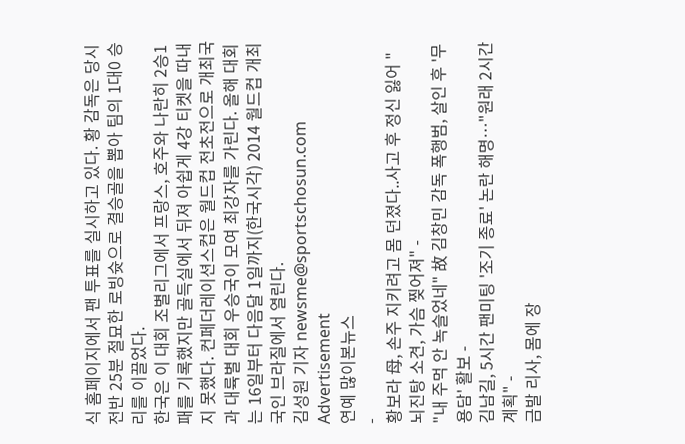식 홈페이지에서 팬 투표를 실시하고 있다. 황 감독은 당시 전반 25분 절묘한 로빙슛으로 결승골을 뽑아 팀의 1대0 승리를 이끌었다.
한국은 이 대회 조별리그에서 프랑스, 호주와 나란히 2승1패를 기록했지만 골득실에서 뒤져 아쉽게 4강 티켓을 따내지 못했다. 컨페더레이션스컵은 월드컵 전초전으로 개최국과 대륙별 대회 우승국이 모여 최강자를 가린다. 올해 대회는 16일부터 다음달 1일까지(한국시각) 2014 월드컵 개최국인 브라질에서 열린다.
김성원 기자 newsme@sportschosun.com
Advertisement
연예 많이본뉴스
-
황보라 母, 손주 지키려고 몸 던졌다..사고 후 정신 잃어 "뇌진탕 소견, 가슴 찢어져" -
"내 주먹 안 녹슬었네" 故 김창민 감독 폭행범, 살인 후 '무용담' 활보 -
김남길, 5시간 팬미팅 '조기 종료' 논란 해명…"원래 2시간 계획" -
금발 리사, 몸에 장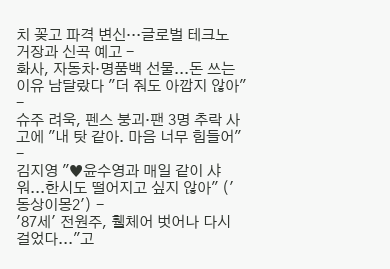치 꽂고 파격 변신…글로벌 테크노 거장과 신곡 예고 -
화사, 자동차·명품백 선물...돈 쓰는 이유 남달랐다 "더 줘도 아깝지 않아" -
슈주 려욱, 펜스 붕괴·팬 3명 추락 사고에 "내 탓 같아. 마음 너무 힘들어" -
김지영 "♥윤수영과 매일 같이 샤워...한시도 떨어지고 싶지 않아" ('동상이몽2') -
'87세' 전원주, 휄체어 벗어나 다시 걸었다..."고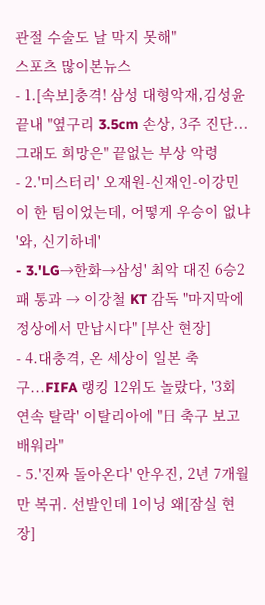관절 수술도 날 막지 못해"
스포츠 많이본뉴스
- 1.[속보]충격! 삼성 대형악재,김성윤 끝내 "옆구리 3.5cm 손상, 3주 진단...그래도 희망은" 끝없는 부상 악령
- 2.'미스터리' 오재원-신재인-이강민이 한 팀이었는데, 어떻게 우승이 없냐 '와, 신기하네'
- 3.'LG→한화→삼성' 최악 대진 6승2패 통과 → 이강철 KT 감독 "마지막에 정상에서 만납시다" [부산 현장]
- 4.대충격, 온 세상이 일본 축구...FIFA 랭킹 12위도 놀랐다, '3회 연속 탈락' 이탈리아에 "日 축구 보고 배워라"
- 5.'진짜 돌아온다' 안우진, 2년 7개월 만 복귀. 선발인데 1이닝 왜[잠실 현장]